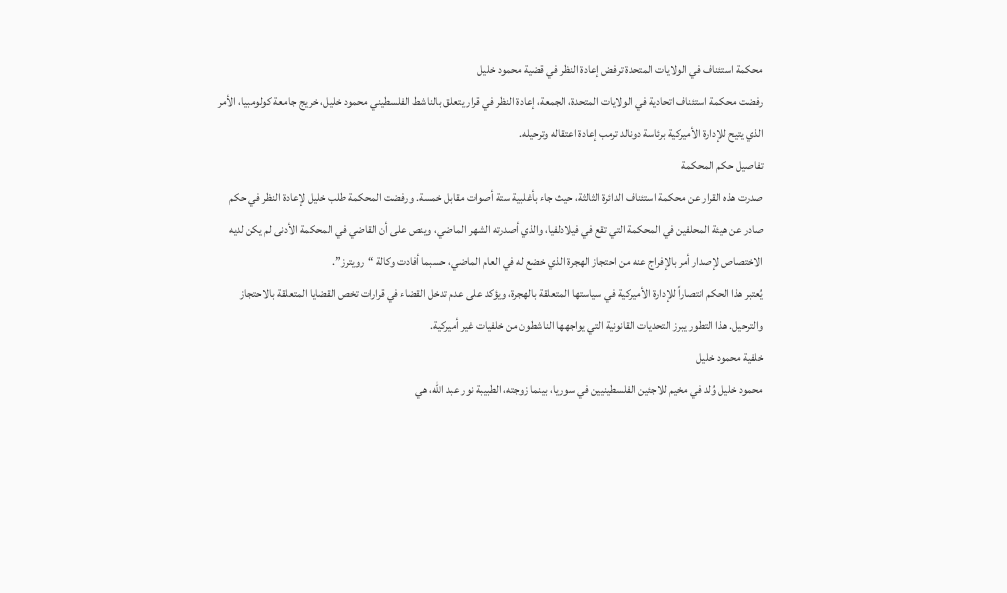محكمة استئناف في الولايات المتحدة ترفض إعادة النظر في قضية محمود خليل
رفضت محكمة استئناف اتحادية في الولايات المتحدة، الجمعة، إعادة النظر في قرار يتعلق بالناشط الفلسطيني محمود خليل، خريج جامعة كولومبيا، الأمر الذي يتيح للإدارة الأميركية برئاسة دونالد ترمب إعادة اعتقاله وترحيله.
تفاصيل حكم المحكمة
صدرت هذه القرار عن محكمة استئناف الدائرة الثالثة، حيث جاء بأغلبية ستة أصوات مقابل خمسة. ورفضت المحكمة طلب خليل لإعادة النظر في حكم صادر عن هيئة المحلفين في المحكمة التي تقع في فيلادلفيا، والذي أصدرته الشهر الماضي، وينص على أن القاضي في المحكمة الأدنى لم يكن لديه الاختصاص لإصدار أمر بالإفراج عنه من احتجاز الهجرة الذي خضع له في العام الماضي، حسبما أفادت وكالة “رويترز”.
يُعتبر هذا الحكم انتصاراً للإدارة الأميركية في سياستها المتعلقة بالهجرة، ويؤكد على عدم تدخل القضاء في قرارات تخص القضايا المتعلقة بالاحتجاز والترحيل. هذا التطور يبرز التحديات القانونية التي يواجهها الناشطون من خلفيات غير أميركية.
خلفية محمود خليل
محمود خليل وُلد في مخيم للاجئين الفلسطينيين في سوريا، بينما زوجته، الطبيبة نور عبد الله، هي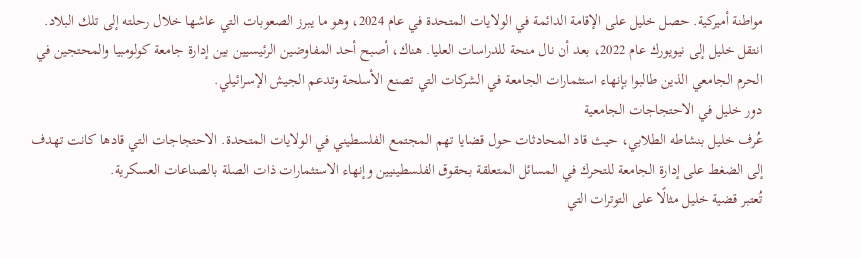مواطنة أميركية. حصل خليل على الإقامة الدائمة في الولايات المتحدة في عام 2024، وهو ما يبرز الصعوبات التي عاشها خلال رحلته إلى تلك البلاد.
انتقل خليل إلى نيويورك عام 2022، بعد أن نال منحة للدراسات العليا. هناك، أصبح أحد المفاوضين الرئيسيين بين إدارة جامعة كولومبيا والمحتجين في الحرم الجامعي الذين طالبوا بإنهاء استثمارات الجامعة في الشركات التي تصنع الأسلحة وتدعم الجيش الإسرائيلي.
دور خليل في الاحتجاجات الجامعية
عُرف خليل بنشاطه الطلابي، حيث قاد المحادثات حول قضايا تهم المجتمع الفلسطيني في الولايات المتحدة. الاحتجاجات التي قادها كانت تهدف إلى الضغط على إدارة الجامعة للتحرك في المسائل المتعلقة بحقوق الفلسطينيين وإنهاء الاستثمارات ذات الصلة بالصناعات العسكرية.
تُعتبر قضية خليل مثالًا على التوترات التي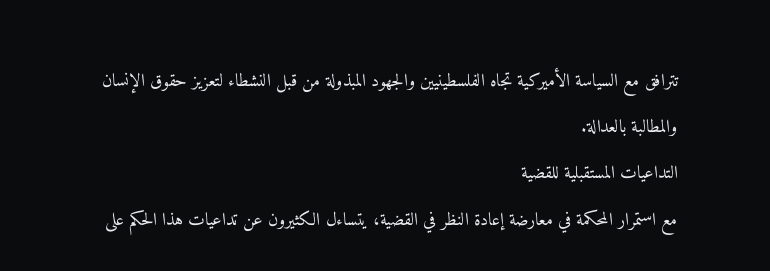تترافق مع السياسة الأميركية تجاه الفلسطينيين والجهود المبذولة من قبل النشطاء لتعزيز حقوق الإنسان والمطالبة بالعدالة.
التداعيات المستقبلية للقضية
مع استمرار المحكمة في معارضة إعادة النظر في القضية، يتساءل الكثيرون عن تداعيات هذا الحكم على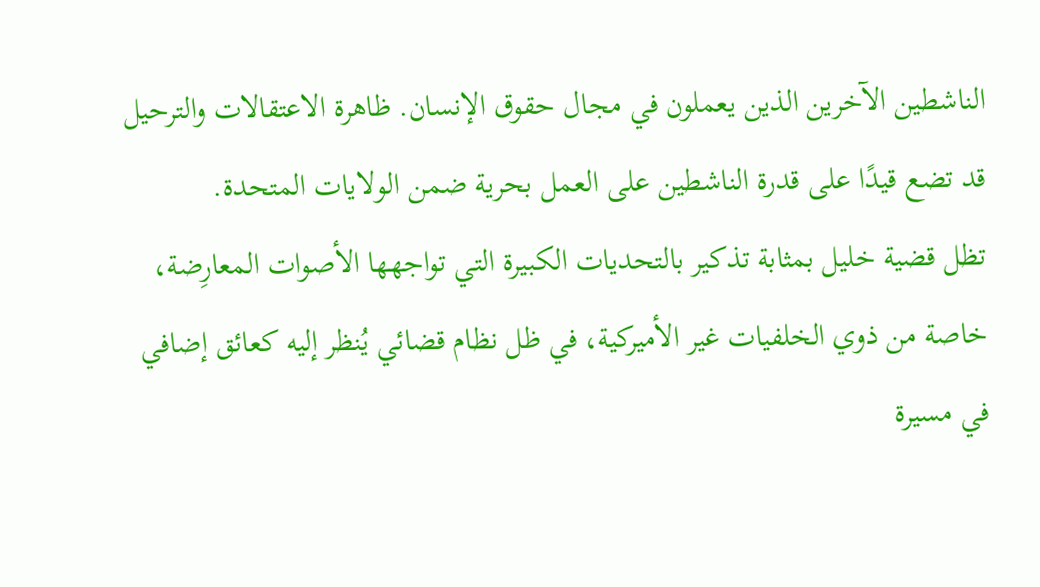الناشطين الآخرين الذين يعملون في مجال حقوق الإنسان. ظاهرة الاعتقالات والترحيل قد تضع قيدًا على قدرة الناشطين على العمل بحرية ضمن الولايات المتحدة.
تظل قضية خليل بمثابة تذكير بالتحديات الكبيرة التي تواجهها الأصوات المعارِضة، خاصة من ذوي الخلفيات غير الأميركية، في ظل نظام قضائي يُنظر إليه كعائق إضافي في مسيرة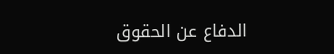الدفاع عن الحقوق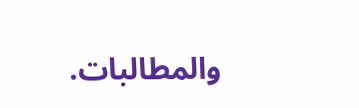والمطالبات.